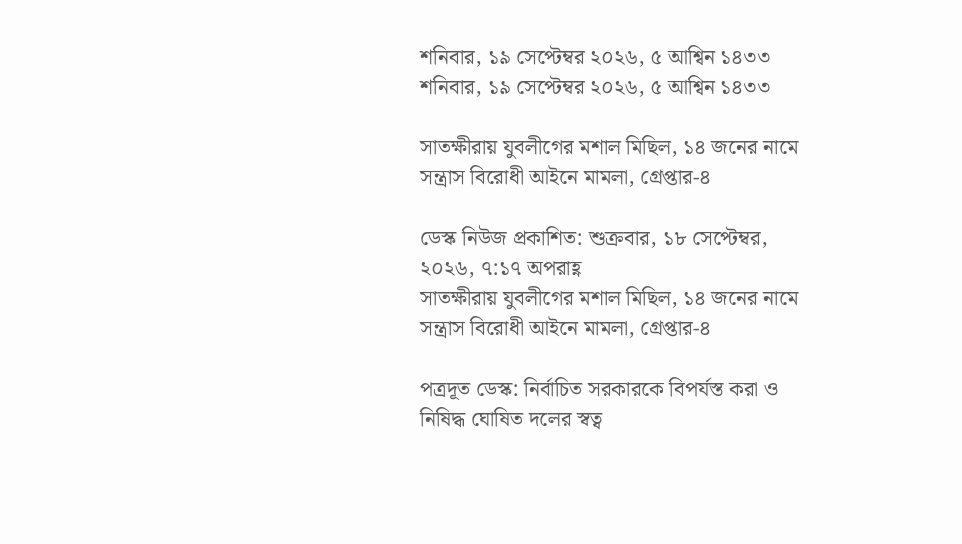শনিবার, ১৯ সেপ্টেম্বর ২০২৬, ৫ আশ্বিন ১৪৩৩
শনিবার, ১৯ সেপ্টেম্বর ২০২৬, ৫ আশ্বিন ১৪৩৩

সাতক্ষীরায় যুবলীগের মশাল মিছিল, ১৪ জনের নামে সন্ত্রাস বিরোধী আইনে মামলা, গ্রেপ্তার-৪

ডেস্ক নিউজ প্রকাশিত: শুক্রবার, ১৮ সেপ্টেম্বর, ২০২৬, ৭:১৭ অপরাহ্ণ
সাতক্ষীরায় যুবলীগের মশাল মিছিল, ১৪ জনের নামে সন্ত্রাস বিরোধী আইনে মামলা, গ্রেপ্তার-৪

পত্রদূত ডেস্ক: নির্বাচিত সরকারকে বিপর্যস্ত করা ও নিষিদ্ধ ঘোষিত দলের স্বত্ব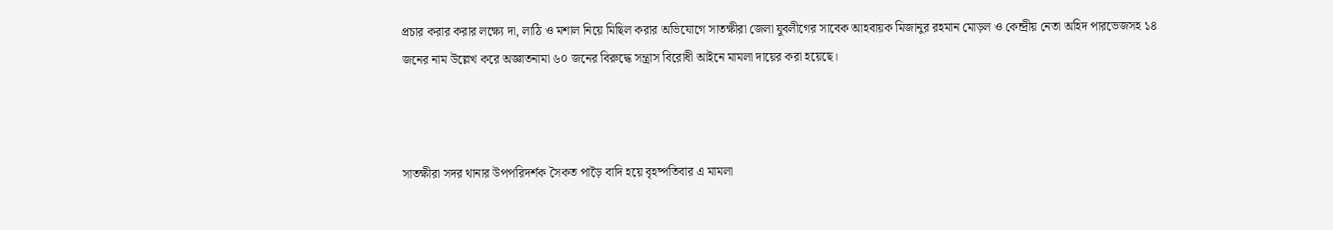প্রচার করার করার লক্ষ্যে দা, লাঠি ও মশাল নিয়ে মিছিল করার অভিযোগে সাতক্ষীরা জেলা যুবলীগের সাবেক আহবায়ক মিজানুর রহমান মোড়ল ও কেন্দ্রীয় নেতা অহিদ পারভেজসহ ১৪ জনের নাম উল্লেখ করে অজ্ঞাতনামা ৬০ জনের বিরুদ্ধে সন্ত্রাস বিরোধী আইনে মামলা দায়ের করা হয়েছে।



সাতক্ষীরা সদর থানার উপপরিদর্শক সৈকত পাড়ৈ বাদি হয়ে বৃহষ্পতিবার এ মামলা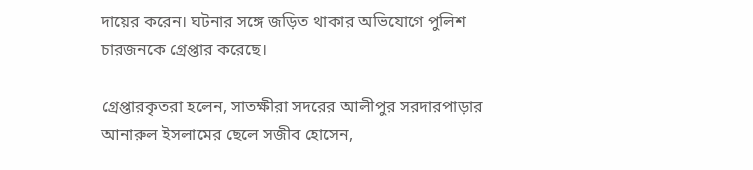দায়ের করেন। ঘটনার সঙ্গে জড়িত থাকার অভিযোগে পুলিশ চারজনকে গ্রেপ্তার করেছে।

গ্রেপ্তারকৃতরা হলেন, সাতক্ষীরা সদরের আলীপুর সরদারপাড়ার আনারুল ইসলামের ছেলে সজীব হোসেন,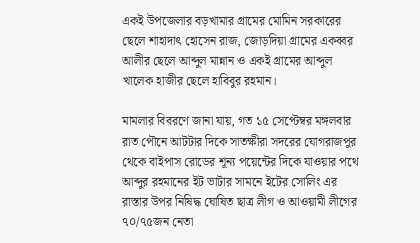একই উপজেলার বড়খামার গ্রামের মোমিন সরকারের ছেলে শাহাদাৎ হোসেন রাজ, জোড়দিয়া গ্রামের একব্বর আলীর ছেলে আব্দুল মান্নান ও একই গ্রামের আব্দুল খালেক হাজীর ছেলে হাবিবুর রহমান।

মামলার বিবরণে জানা যায়, গত ১৫ সেপ্টেম্বর মঙ্গলবার রাত পৌনে আটটার দিকে সাতক্ষীরা সদরের যোগরাজপুর থেকে বাইপাস রোডের শূন্য পয়েন্টের দিকে যাওয়ার পথে আব্দুর রহমানের ইট ভাটার সামনে ইটের সোলিং এর রাস্তার উপর নিষিদ্ধ ঘোষিত ছাত্র লীগ ও আওয়ামী লীগের ৭০/৭৫জন নেতা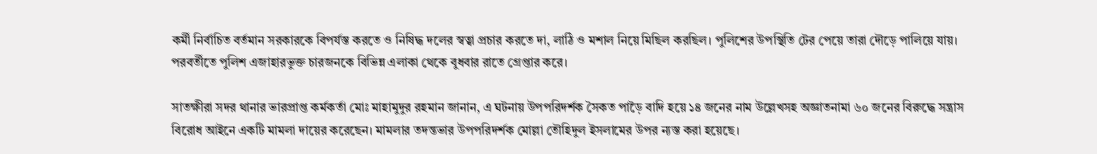কর্মী নির্বাচিত বর্তমান সরকারকে বিপর্যস্ত করতে ও নিষিদ্ধ দলের স্বত্বা প্রচার করতে দা, লাঠি ও মশাল নিয়ে মিছিল করছিল। পুলিশের উপস্থিতি টের পেয়ে তারা দৌড়ে পালিয়ে যায়। পরবর্তীতে পুলিশ এজাহারভুক্ত চারজনকে বিভিন্ন এলাকা থেকে বুধবার রাতে গ্রেপ্তার করে।

সাতক্ষীরা সদর থানার ভারপ্রাপ্ত কর্মকর্তা মোঃ মাহামুদুর রহমান জানান, এ ঘটনায় উপপরিদর্শক সৈকত পাড়ৈ বাদি হয়ে ১৪ জনের নাম উল্লেখসহ অজ্ঞাতনামা ৬০ জনের বিরুদ্ধে সন্ত্রাস বিরোধ আইনে একটি মামলা দায়ের করেছেন। মামলার তদন্তভার উপপরিদর্শক মোল্লা তৌহিদুল ইসলামের উপর ন্যস্ত করা হয়েছে।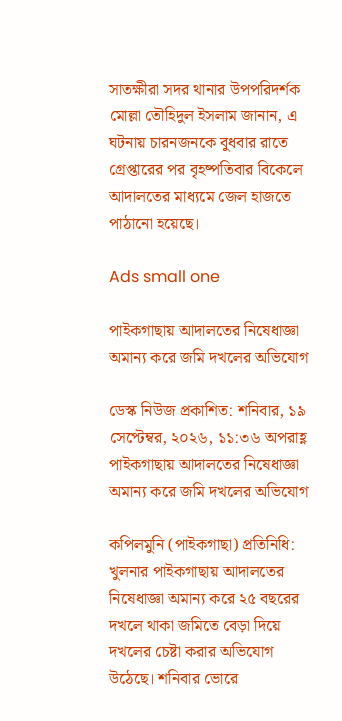সাতক্ষীরা সদর থানার উপপরিদর্শক মোল্লা তৌহিদুল ইসলাম জানান, এ ঘটনায় চারনজনকে বুধবার রাতে গ্রেপ্তারের পর বৃহষ্পতিবার বিকেলে আদালতের মাধ্যমে জেল হাজতে পাঠানো হয়েছে।

Ads small one

পাইকগাছায় আদালতের নিষেধাজ্ঞা অমান্য করে জমি দখলের অভিযোগ

ডেস্ক নিউজ প্রকাশিত: শনিবার, ১৯ সেপ্টেম্বর, ২০২৬, ১১:৩৬ অপরাহ্ণ
পাইকগাছায় আদালতের নিষেধাজ্ঞা অমান্য করে জমি দখলের অভিযোগ

কপিলমুনি (পাইকগাছা) প্রতিনিধি: খুলনার পাইকগাছায় আদালতের নিষেধাজ্ঞা অমান্য করে ২৫ বছরের দখলে থাকা জমিতে বেড়া দিয়ে দখলের চেষ্টা করার অভিযোগ উঠেছে। শনিবার ভোরে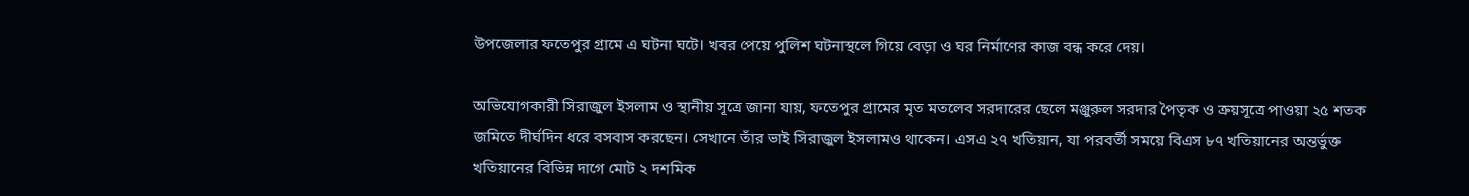উপজেলার ফতেপুর গ্রামে এ ঘটনা ঘটে। খবর পেয়ে পুলিশ ঘটনাস্থলে গিয়ে বেড়া ও ঘর নির্মাণের কাজ বন্ধ করে দেয়।

অভিযোগকারী সিরাজুল ইসলাম ও স্থানীয় সূত্রে জানা যায়, ফতেপুর গ্রামের মৃত মতলেব সরদারের ছেলে মঞ্জুরুল সরদার পৈতৃক ও ক্রয়সূত্রে পাওয়া ২৫ শতক জমিতে দীর্ঘদিন ধরে বসবাস করছেন। সেখানে তাঁর ভাই সিরাজুল ইসলামও থাকেন। এসএ ২৭ খতিয়ান, যা পরবর্তী সময়ে বিএস ৮৭ খতিয়ানের অন্তর্ভুক্ত খতিয়ানের বিভিন্ন দাগে মোট ২ দশমিক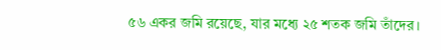৫৬ একর জমি রয়েছে, যার মধ্যে ২৫ শতক জমি তাঁদের।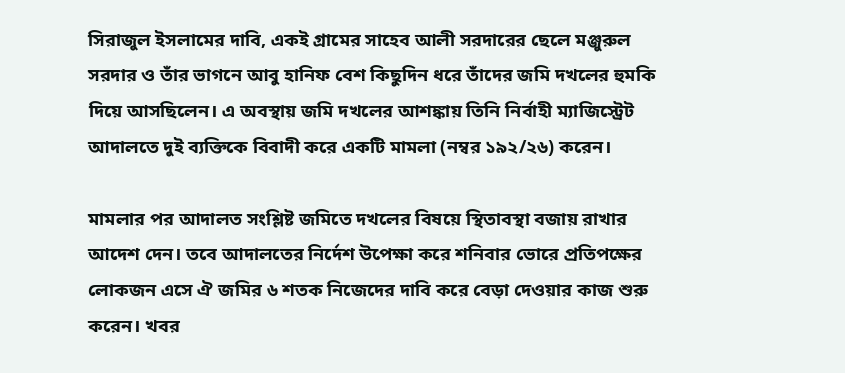সিরাজুল ইসলামের দাবি, একই গ্রামের সাহেব আলী সরদারের ছেলে মঞ্জুরুল সরদার ও তাঁর ভাগনে আবু হানিফ বেশ কিছুদিন ধরে তাঁদের জমি দখলের হুমকি দিয়ে আসছিলেন। এ অবস্থায় জমি দখলের আশঙ্কায় তিনি নির্বাহী ম্যাজিস্ট্রেট আদালতে দুই ব্যক্তিকে বিবাদী করে একটি মামলা (নম্বর ১৯২/২৬) করেন।

মামলার পর আদালত সংশ্লিষ্ট জমিতে দখলের বিষয়ে স্থিতাবস্থা বজায় রাখার আদেশ দেন। তবে আদালতের নির্দেশ উপেক্ষা করে শনিবার ভোরে প্রতিপক্ষের লোকজন এসে ঐ জমির ৬ শতক নিজেদের দাবি করে বেড়া দেওয়ার কাজ শুরু করেন। খবর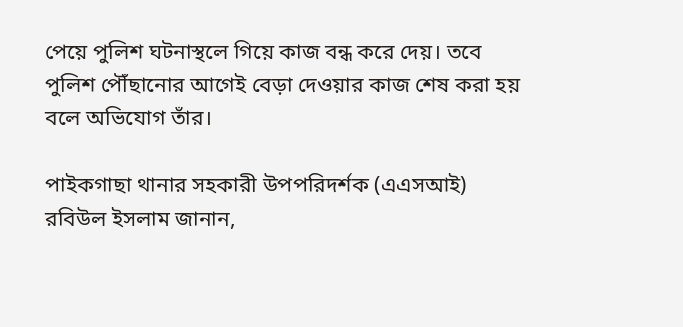পেয়ে পুলিশ ঘটনাস্থলে গিয়ে কাজ বন্ধ করে দেয়। তবে পুলিশ পৌঁছানোর আগেই বেড়া দেওয়ার কাজ শেষ করা হয় বলে অভিযোগ তাঁর।

পাইকগাছা থানার সহকারী উপপরিদর্শক (এএসআই) রবিউল ইসলাম জানান,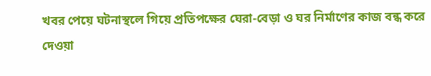খবর পেয়ে ঘটনাস্থলে গিয়ে প্রতিপক্ষের ঘেরা-বেড়া ও ঘর নির্মাণের কাজ বন্ধ করে দেওয়া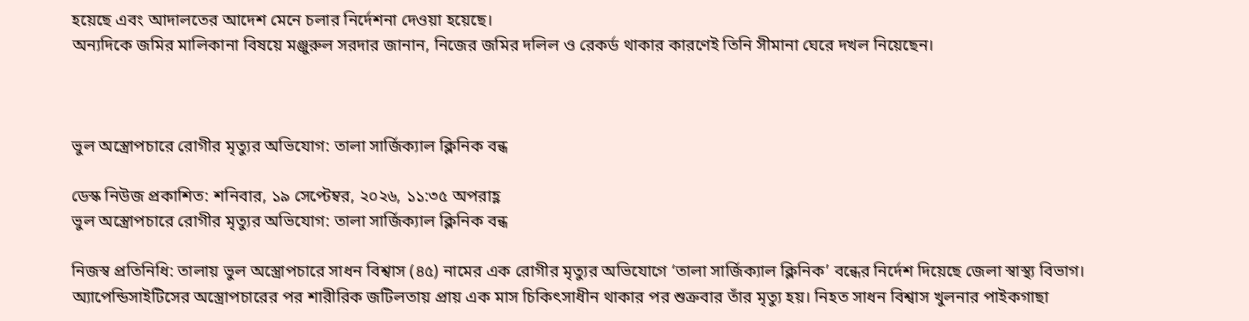হয়েছে এবং আদালতের আদেশ মেনে চলার নির্দেশনা দেওয়া হয়েছে।
অন্যদিকে জমির মালিকানা বিষয়ে মঞ্জুরুল সরদার জানান, নিজের জমির দলিল ও রেকর্ড থাকার কারণেই তিনি সীমানা ঘেরে দখল নিয়েছেন।



ভুল অস্ত্রোপচারে রোগীর মৃত্যুর অভিযোগ: তালা সার্জিক্যাল ক্লিনিক বন্ধ

ডেস্ক নিউজ প্রকাশিত: শনিবার, ১৯ সেপ্টেম্বর, ২০২৬, ১১:৩৫ অপরাহ্ণ
ভুল অস্ত্রোপচারে রোগীর মৃত্যুর অভিযোগ: তালা সার্জিক্যাল ক্লিনিক বন্ধ

নিজস্ব প্রতিনিধি: তালায় ভুল অস্ত্রোপচারে সাধন বিশ্বাস (৪৫) নামের এক রোগীর মৃত্যুর অভিযোগে ‘তালা সার্জিক্যাল ক্লিনিক’ বন্ধের নির্দেশ দিয়েছে জেলা স্বাস্থ্য বিভাগ। অ্যাপেন্ডিসাইটিসের অস্ত্রোপচারের পর শারীরিক জটিলতায় প্রায় এক মাস চিকিৎসাধীন থাকার পর শুক্রবার তাঁর মৃত্যু হয়। নিহত সাধন বিশ্বাস খুলনার পাইকগাছা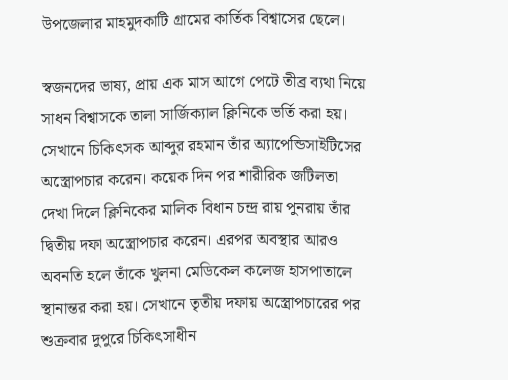উপজেলার মাহমুদকাটি গ্রামের কার্তিক বিশ্বাসের ছেলে।

স্বজনদের ভাষ্য, প্রায় এক মাস আগে পেটে তীব্র ব্যথা নিয়ে সাধন বিশ্বাসকে তালা সার্জিক্যাল ক্লিনিকে ভর্তি করা হয়। সেখানে চিকিৎসক আব্দুর রহমান তাঁর অ্যাপেন্ডিসাইটিসের অস্ত্রোপচার করেন। কয়েক দিন পর শারীরিক জটিলতা দেখা দিলে ক্লিনিকের মালিক বিধান চন্দ্র রায় পুনরায় তাঁর দ্বিতীয় দফা অস্ত্রোপচার করেন। এরপর অবস্থার আরও অবনতি হলে তাঁকে খুলনা মেডিকেল কলেজ হাসপাতালে স্থানান্তর করা হয়। সেখানে তৃতীয় দফায় অস্ত্রোপচারের পর শুক্রবার দুপুরে চিকিৎসাধীন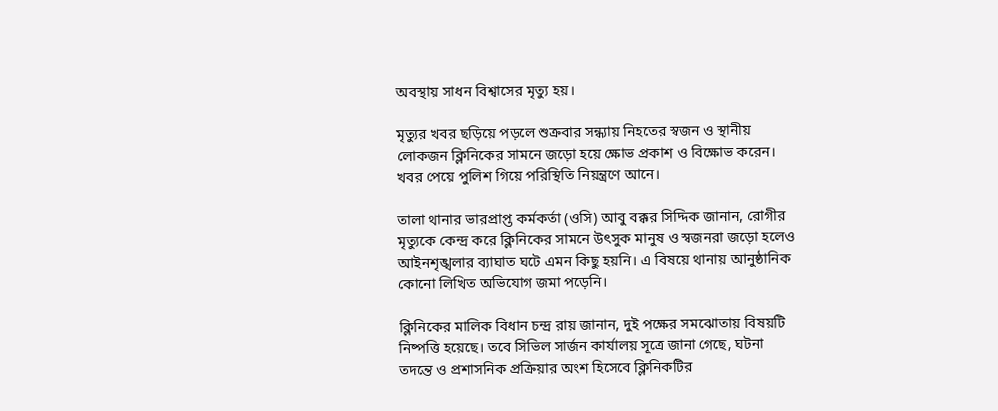অবস্থায় সাধন বিশ্বাসের মৃত্যু হয়।

মৃত্যুর খবর ছড়িয়ে পড়লে শুক্রবার সন্ধ্যায় নিহতের স্বজন ও স্থানীয় লোকজন ক্লিনিকের সামনে জড়ো হয়ে ক্ষোভ প্রকাশ ও বিক্ষোভ করেন। খবর পেয়ে পুলিশ গিয়ে পরিস্থিতি নিয়ন্ত্রণে আনে।

তালা থানার ভারপ্রাপ্ত কর্মকর্তা (ওসি) আবু বক্কর সিদ্দিক জানান, রোগীর মৃত্যুকে কেন্দ্র করে ক্লিনিকের সামনে উৎসুক মানুষ ও স্বজনরা জড়ো হলেও আইনশৃঙ্খলার ব্যাঘাত ঘটে এমন কিছু হয়নি। এ বিষয়ে থানায় আনুষ্ঠানিক কোনো লিখিত অভিযোগ জমা পড়েনি।

ক্লিনিকের মালিক বিধান চন্দ্র রায় জানান, দুই পক্ষের সমঝোতায় বিষয়টি নিষ্পত্তি হয়েছে। তবে সিভিল সার্জন কার্যালয় সূত্রে জানা গেছে, ঘটনা তদন্তে ও প্রশাসনিক প্রক্রিয়ার অংশ হিসেবে ক্লিনিকটির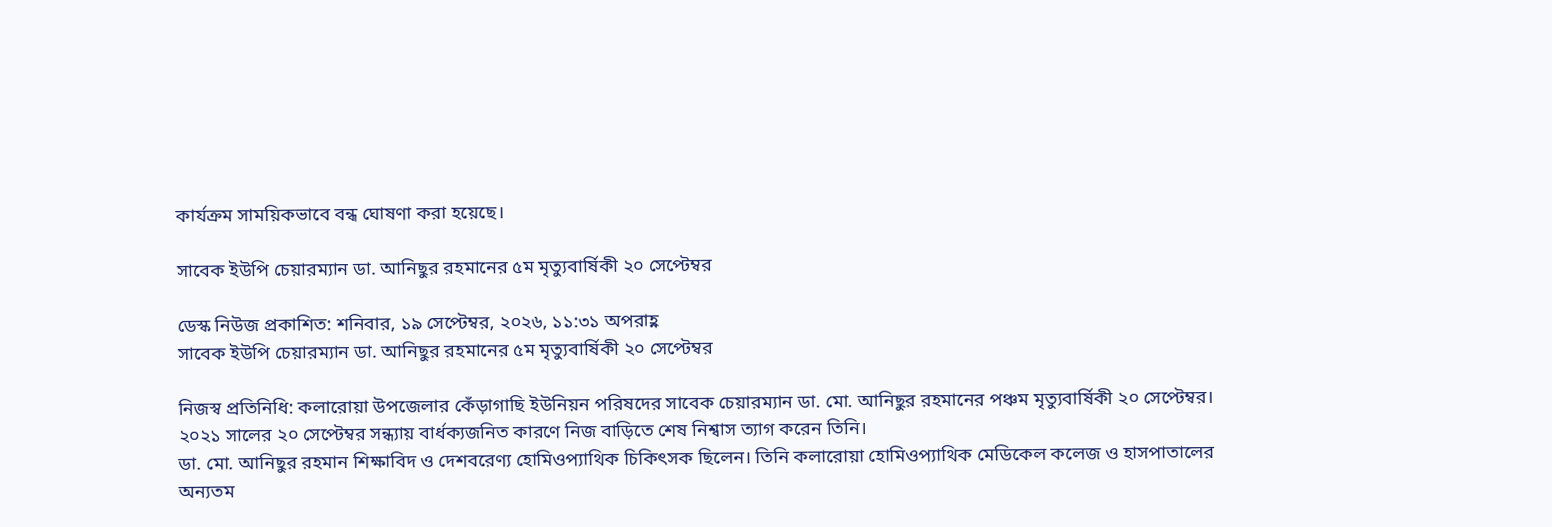কার্যক্রম সাময়িকভাবে বন্ধ ঘোষণা করা হয়েছে।

সাবেক ইউপি চেয়ারম্যান ডা. আনিছুর রহমানের ৫ম মৃত্যুবার্ষিকী ২০ সেপ্টেম্বর

ডেস্ক নিউজ প্রকাশিত: শনিবার, ১৯ সেপ্টেম্বর, ২০২৬, ১১:৩১ অপরাহ্ণ
সাবেক ইউপি চেয়ারম্যান ডা. আনিছুর রহমানের ৫ম মৃত্যুবার্ষিকী ২০ সেপ্টেম্বর

নিজস্ব প্রতিনিধি: কলারোয়া উপজেলার কেঁড়াগাছি ইউনিয়ন পরিষদের সাবেক চেয়ারম্যান ডা. মো. আনিছুর রহমানের পঞ্চম মৃত্যুবার্ষিকী ২০ সেপ্টেম্বর। ২০২১ সালের ২০ সেপ্টেম্বর সন্ধ্যায় বার্ধক্যজনিত কারণে নিজ বাড়িতে শেষ নিশ্বাস ত্যাগ করেন তিনি।
ডা. মো. আনিছুর রহমান শিক্ষাবিদ ও দেশবরেণ্য হোমিওপ্যাথিক চিকিৎসক ছিলেন। তিনি কলারোয়া হোমিওপ্যাথিক মেডিকেল কলেজ ও হাসপাতালের অন্যতম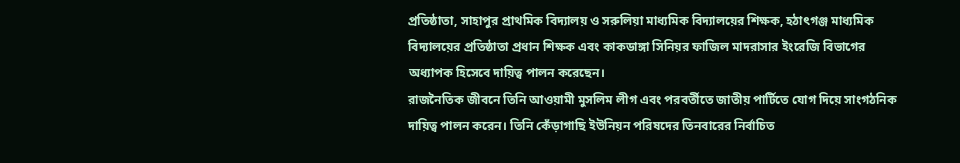প্রতিষ্ঠাতা, সাহাপুর প্রাথমিক বিদ্যালয় ও সরুলিয়া মাধ্যমিক বিদ্যালয়ের শিক্ষক, হঠাৎগঞ্জ মাধ্যমিক বিদ্যালয়ের প্রতিষ্ঠাতা প্রধান শিক্ষক এবং কাকডাঙ্গা সিনিয়র ফাজিল মাদরাসার ইংরেজি বিভাগের অধ্যাপক হিসেবে দায়িত্ব পালন করেছেন।
রাজনৈতিক জীবনে তিনি আওয়ামী মুসলিম লীগ এবং পরবর্তীতে জাতীয় পার্টিতে যোগ দিয়ে সাংগঠনিক দায়িত্ব পালন করেন। তিনি কেঁড়াগাছি ইউনিয়ন পরিষদের তিনবারের নির্বাচিত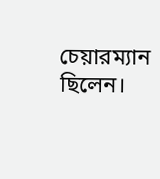চেয়ারম্যান ছিলেন।